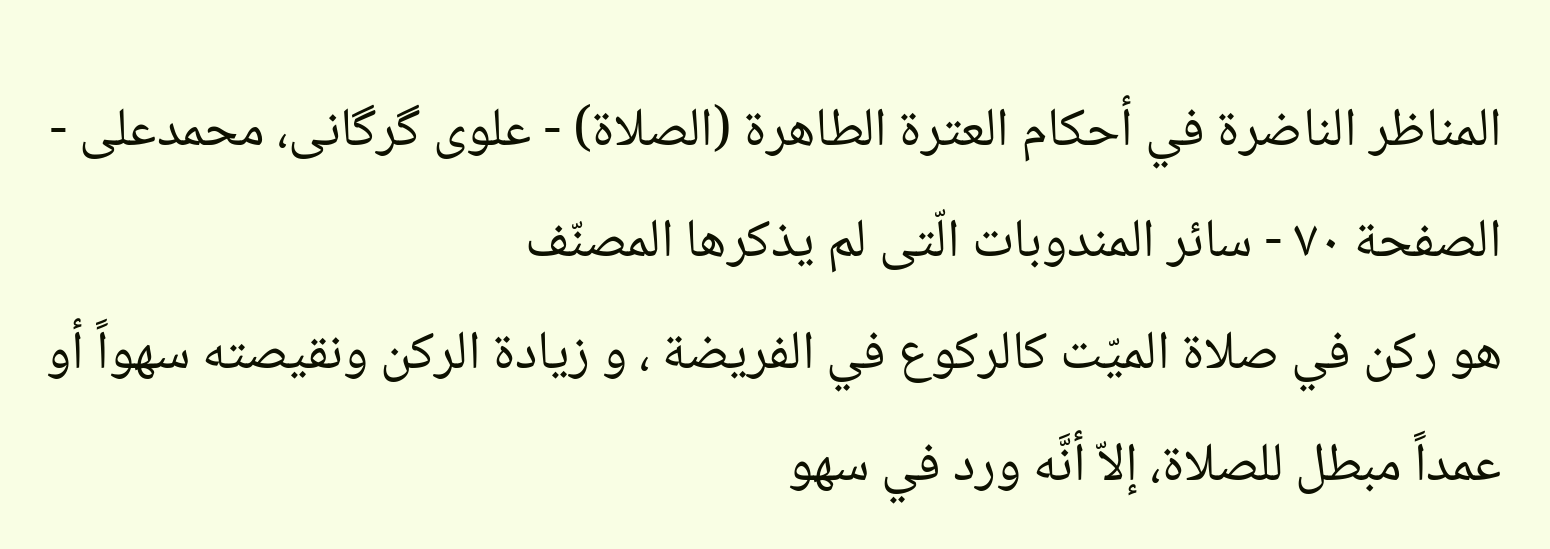المناظر الناضرة في أحکام العترة الطاهرة (الصلاة) - علوی گرگانی، محمدعلی - الصفحة ٧٠ - سائر المندوبات الّتى لم يذكرها المصنّف
هو ركن في صلاة الميّت كالركوع في الفريضة ، و زيادة الركن ونقيصته سهواً أو عمداً مبطل للصلاة، إلاّ أنَّه ورد في سهو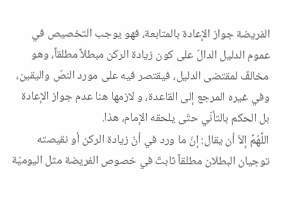الفريضة جواز الإعادة بالمتابعة، فهو يوجب التخصيص في عموم الدليل الدالّ على كون زيادة الركن مبطلاً مطلقاً، وهو مخالفٌ لمقتضى الدليل، فيقتصر فيه على مورد النصّ واليقين، وفي غيره المرجع إلى القاعدة، و لازمها هنا عدم جواز الإعادة بل الحكم بالتأنّي حتّى يلحقه الإمام، هذا.
اللَّهُمَّ إلاّ أن يقال: إنّ ما ورد في أنّ زيادة الركن أو نقيصته توجيان البطلان مطلقاً ثابتٌ في خصوص الفريضة مثل اليوميّة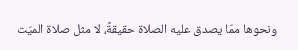ونحوها ممّا يصدق عليه الصلاة حقيقةً، لا مثل صلاة الميّت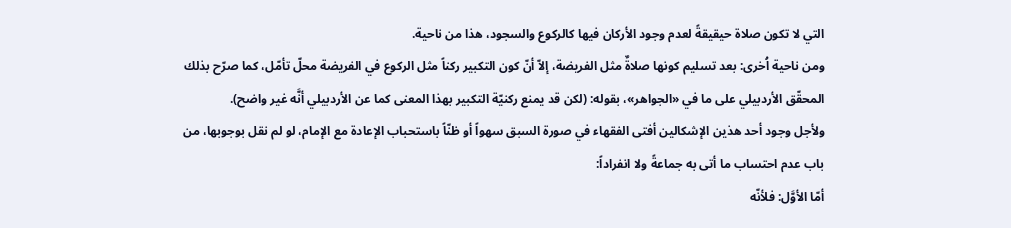التي لا تكون صلاة حيقيقةً لعدم وجود الأركان فيها كالركوع والسجود، هذا من ناحية.
ومن ناحية اُخرى: بعد تسليم كونها صلاةٌ مثل الفريضة، إلاّ أنّ كون التكبير ركناً مثل الركوع في الفريضة محلّ تأمّل، كما صرّح بذلك المحقّق الأردبيلي على ما في «الجواهر»، بقوله: (لكن قد يمنع ركنيّة التكبير بهذا المعنى كما عن الأردبيلي أنَّه غير واضح).
ولأجل وجود أحد هذين الإشكالين أفتى الفقهاء في صورة السبق سهواً أو ظنّاً باستحباب الإعادة مع الإمام، لو لم نقل بوجوبها، من باب عدم احتساب ما أتى به جماعةً ولا انفراداً:
أمّا الأوَّل: فلأنّه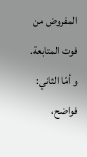المفروض من فوت المتابعة.
و أمّا الثاني: فواضح،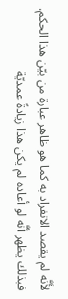لأَنَّه لم يقصد الانفراد به كما هو ظاهر عبارة من بيّن هذا الحكم.
فبذلك يظهر أنَّه لو أعاده لم يكن هذا زيادةً عمديّة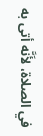في الصلاة، لأَنَّه أتى به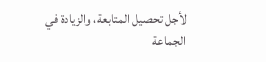لأجل تحصيل المتابعة، والزيادة في الجماعة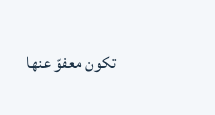تكون معفوّ عنها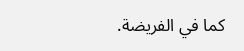كما في الفريضة.